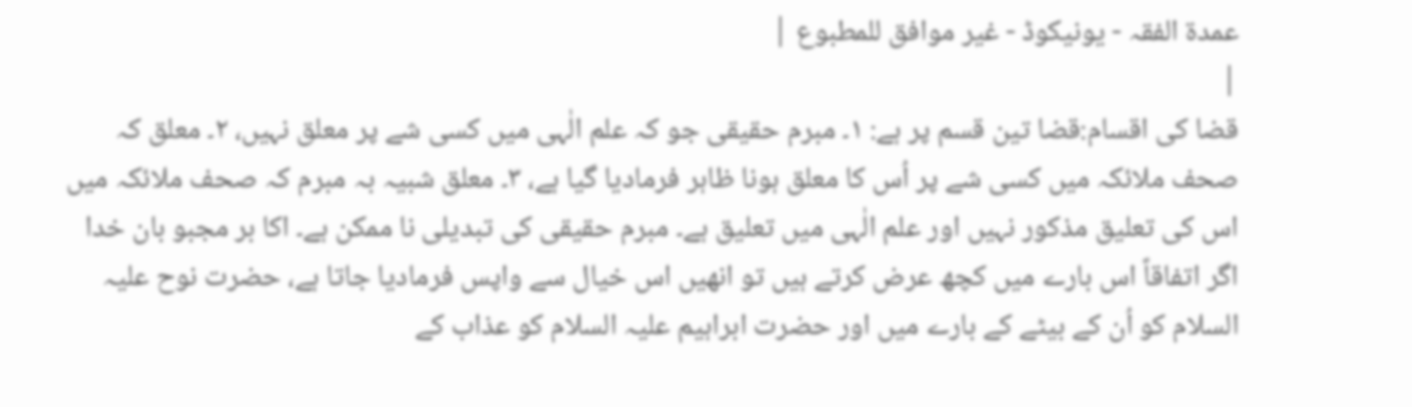عمدۃ الفقہ - یونیکوڈ - غیر موافق للمطبوع |
|
قضا کی اقسام:قضا تین قسم پر ہے: ۱۔ مبرم حقیقی جو کہ علم الٰہی میں کسی شے پر معلق نہیں، ۲۔ معلق کہ صحف ملائکہ میں کسی شے پر اُس کا معلق ہونا ظاہر فرمادیا گیا ہے، ۳۔ معلق شبیہ بہ مبرم کہ صحف ملائکہ میں اس کی تعلیق مذکور نہیں اور علم الٰہی میں تعلیق ہے۔ مبرم حقیقی کی تبدیلی نا ممکن ہے۔ اکا بر مجبو بان خدا اگر اتفاقاً اس بارے میں کچھ عرض کرتے ہیں تو انھیں اس خیال سے واپس فرمادیا جاتا ہے، حضرت نوح علیہ السلام کو اُن کے بیٹے کے بارے میں اور حضرت ابراہیم علیہ السلام کو عذاب کے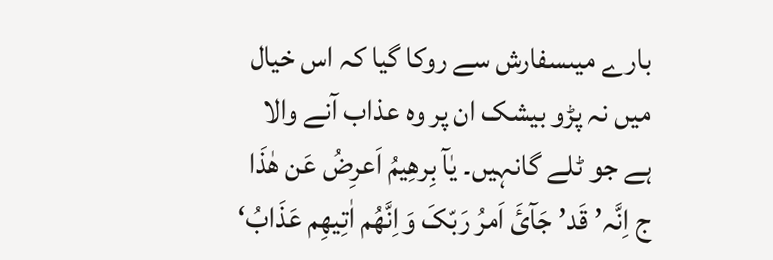بارے میںسفارش سے روکا گیا کہ اس خیال میں نہ پڑو بیشک ان پر وہ عذاب آنے والا ہے جو ٹلے گانہیں۔ یٰآ بِرھِیمُ اَعرِضُ عَن ھٰذَا ج اِنَّہ’ قَد’ جَآئَ اَمرُ رَبّکَ وَاِنَّھُم اٰتِیھِم عَذَابُ‘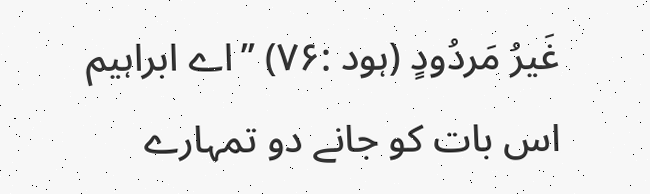غَیرُ مَردُودٍ (ہود :۷۶) ’’اے ابراہیم اس بات کو جانے دو تمہارے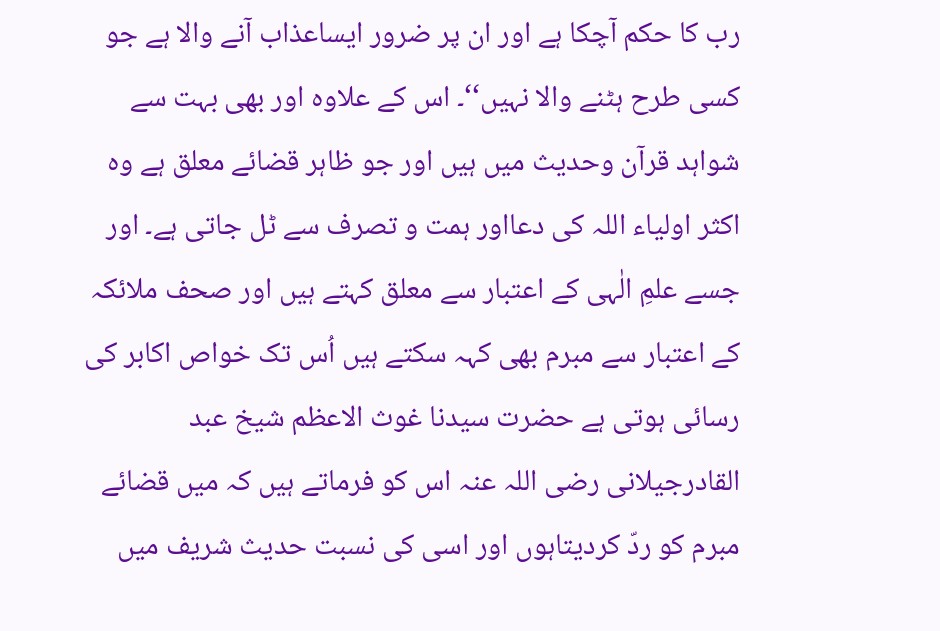رب کا حکم آچکا ہے اور ان پر ضرور ایساعذاب آنے والا ہے جو کسی طرح ہٹنے والا نہیں‘‘۔ اس کے علاوہ اور بھی بہت سے شواہد قرآن وحدیث میں ہیں اور جو ظاہر قضائے معلق ہے وہ اکثر اولیاء اللہ کی دعااور ہمت و تصرف سے ٹل جاتی ہے۔ اور جسے علمِ الٰہی کے اعتبار سے معلق کہتے ہیں اور صحف ملائکہ کے اعتبار سے مبرم بھی کہہ سکتے ہیں اُس تک خواص اکابر کی رسائی ہوتی ہے حضرت سیدنا غوث الاعظم شیخ عبد القادرجیلانی رضی اللہ عنہ اس کو فرماتے ہیں کہ میں قضائے مبرم کو ردّ کردیتاہوں اور اسی کی نسبت حدیث شریف میں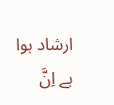ارشاد ہوا ہے اِنَّ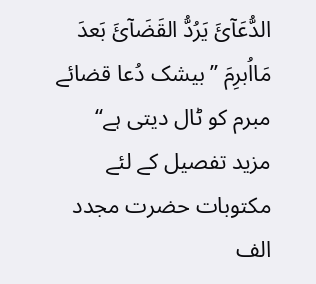الدُّعَآئَ یَرُدُّ القَضَآئَ بَعدَ مَااُبرِمَ ’’بیشک دُعا قضائے مبرم کو ٹال دیتی ہے‘‘ مزید تفصیل کے لئے مکتوبات حضرت مجدد الف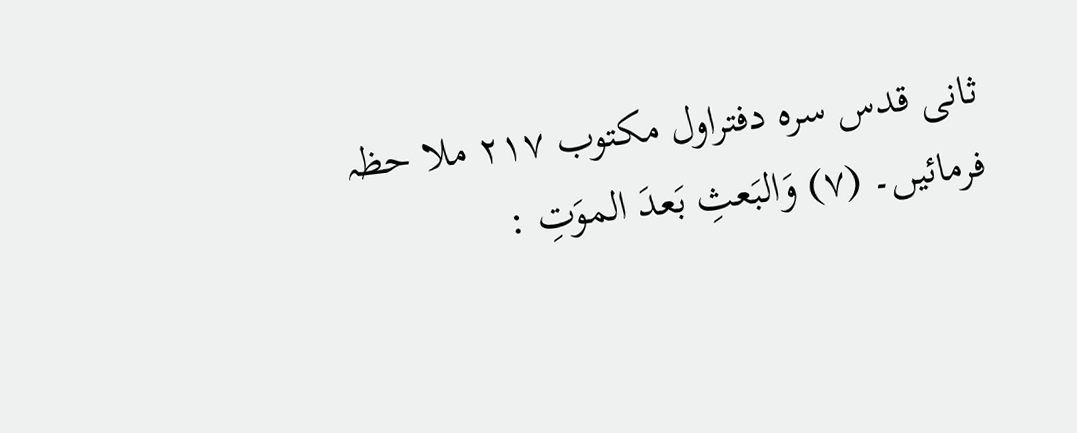ثانی قدس سرہ دفتراول مکتوب ۲۱۷ ملا حظہ فرمائیں۔ (۷) وَالبَعثِ بَعدَ الموَتِ :